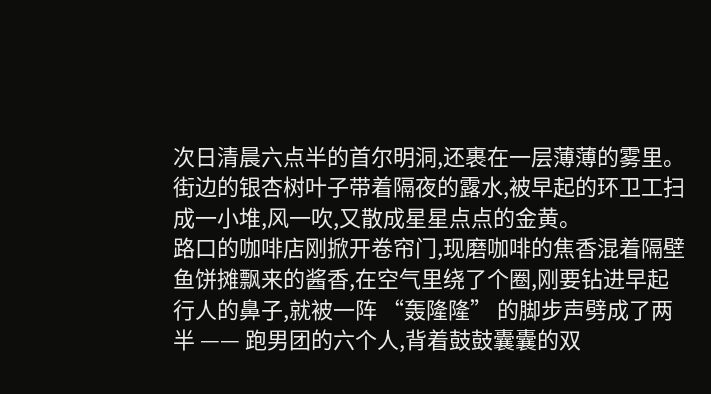次日清晨六点半的首尔明洞,还裹在一层薄薄的雾里。
街边的银杏树叶子带着隔夜的露水,被早起的环卫工扫成一小堆,风一吹,又散成星星点点的金黄。
路口的咖啡店刚掀开卷帘门,现磨咖啡的焦香混着隔壁鱼饼摊飘来的酱香,在空气里绕了个圈,刚要钻进早起行人的鼻子,就被一阵 “轰隆隆” 的脚步声劈成了两半 —— 跑男团的六个人,背着鼓鼓囊囊的双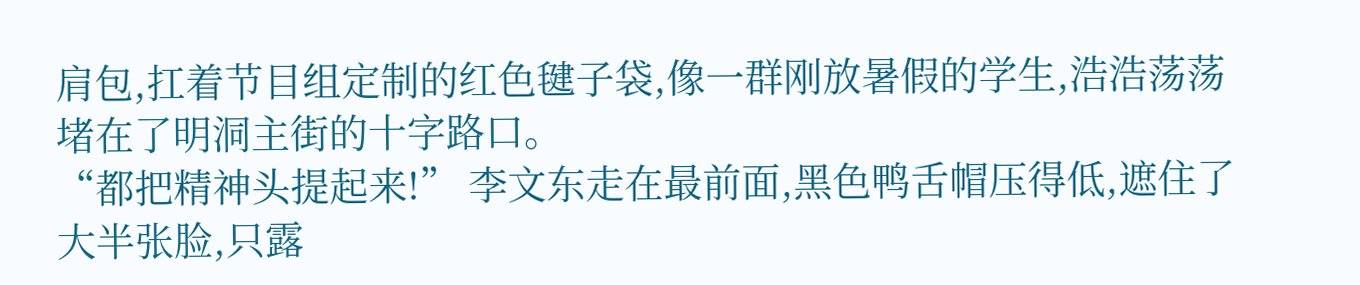肩包,扛着节目组定制的红色毽子袋,像一群刚放暑假的学生,浩浩荡荡堵在了明洞主街的十字路口。
“都把精神头提起来!” 李文东走在最前面,黑色鸭舌帽压得低,遮住了大半张脸,只露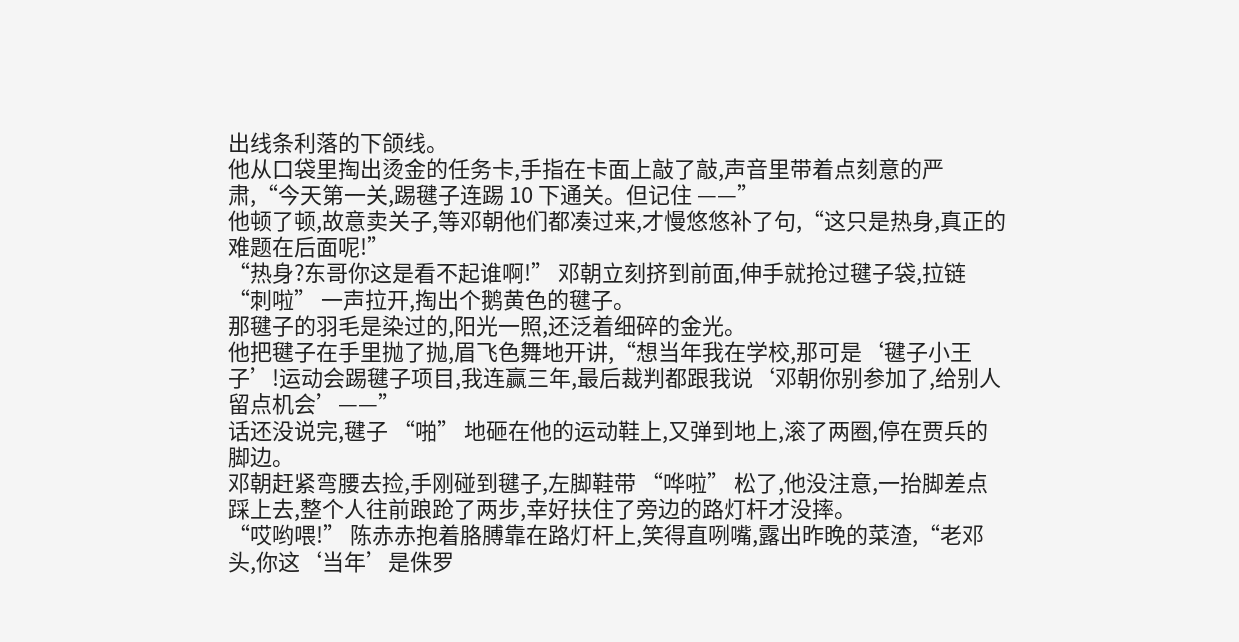出线条利落的下颌线。
他从口袋里掏出烫金的任务卡,手指在卡面上敲了敲,声音里带着点刻意的严肃,“今天第一关,踢毽子连踢 10 下通关。但记住 ——”
他顿了顿,故意卖关子,等邓朝他们都凑过来,才慢悠悠补了句,“这只是热身,真正的难题在后面呢!”
“热身?东哥你这是看不起谁啊!” 邓朝立刻挤到前面,伸手就抢过毽子袋,拉链 “刺啦” 一声拉开,掏出个鹅黄色的毽子。
那毽子的羽毛是染过的,阳光一照,还泛着细碎的金光。
他把毽子在手里抛了抛,眉飞色舞地开讲,“想当年我在学校,那可是‘毽子小王子’!运动会踢毽子项目,我连赢三年,最后裁判都跟我说‘邓朝你别参加了,给别人留点机会’——”
话还没说完,毽子 “啪” 地砸在他的运动鞋上,又弹到地上,滚了两圈,停在贾兵的脚边。
邓朝赶紧弯腰去捡,手刚碰到毽子,左脚鞋带 “哗啦” 松了,他没注意,一抬脚差点踩上去,整个人往前踉跄了两步,幸好扶住了旁边的路灯杆才没摔。
“哎哟喂!” 陈赤赤抱着胳膊靠在路灯杆上,笑得直咧嘴,露出昨晚的菜渣,“老邓头,你这‘当年’是侏罗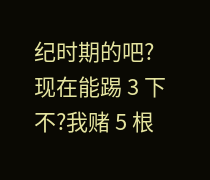纪时期的吧?现在能踢 3 下不?我赌 5 根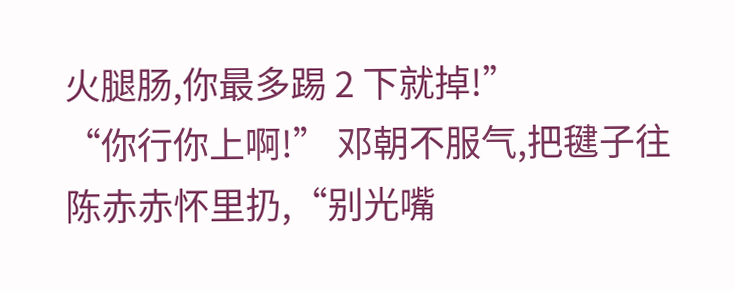火腿肠,你最多踢 2 下就掉!”
“你行你上啊!” 邓朝不服气,把毽子往陈赤赤怀里扔,“别光嘴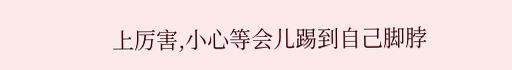上厉害,小心等会儿踢到自己脚脖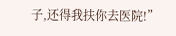子,还得我扶你去医院!”